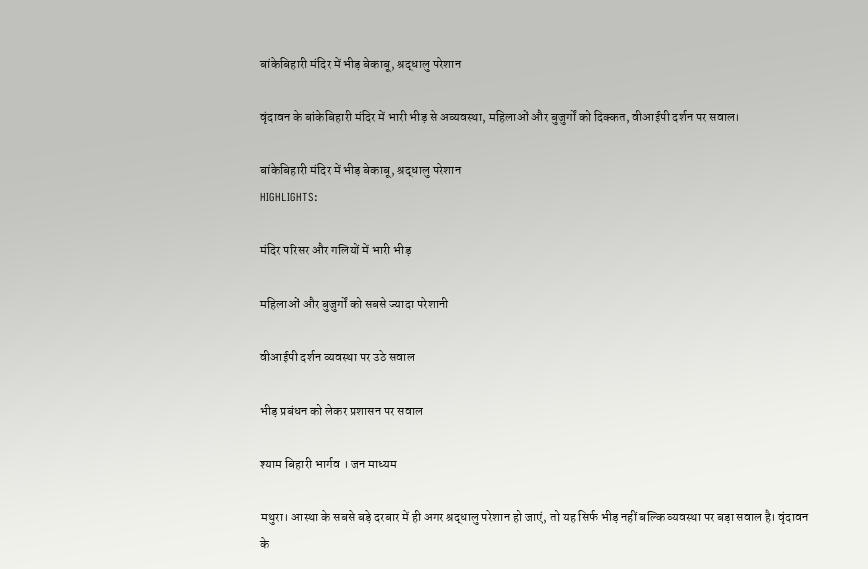बांकेबिहारी मंदिर में भीड़ बेकाबू, श्रद्धालु परेशान

वृंदावन के बांकेबिहारी मंदिर में भारी भीड़ से अव्यवस्था, महिलाओं और बुजुर्गों को दिक्कत, वीआईपी दर्शन पर सवाल।

बांकेबिहारी मंदिर में भीड़ बेकाबू, श्रद्धालु परेशान
HIGHLIGHTS:

मंदिर परिसर और गलियों में भारी भीड़

महिलाओं और बुजुर्गों को सबसे ज्यादा परेशानी

वीआईपी दर्शन व्यवस्था पर उठे सवाल

भीड़ प्रबंधन को लेकर प्रशासन पर सवाल

श्याम बिहारी भार्गव । जन माध्यम

मथुरा। आस्था के सबसे बड़े दरबार में ही अगर श्रद्धालु परेशान हो जाएं, तो यह सिर्फ भीड़ नहीं बल्कि व्यवस्था पर बड़ा सवाल है। वृंदावन के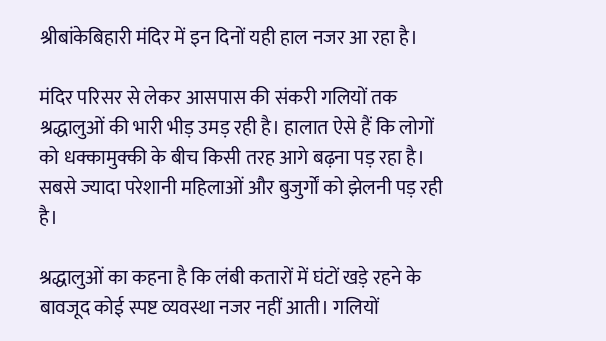श्रीबांकेबिहारी मंदिर में इन दिनों यही हाल नजर आ रहा है।

मंदिर परिसर से लेकर आसपास की संकरी गलियों तक श्रद्धालुओं की भारी भीड़ उमड़ रही है। हालात ऐसे हैं कि लोगों को धक्कामुक्की के बीच किसी तरह आगे बढ़ना पड़ रहा है। सबसे ज्यादा परेशानी महिलाओं और बुजुर्गों को झेलनी पड़ रही है।

श्रद्धालुओं का कहना है कि लंबी कतारों में घंटों खड़े रहने के बावजूद कोई स्पष्ट व्यवस्था नजर नहीं आती। गलियों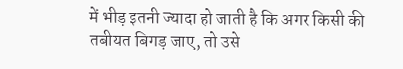में भीड़ इतनी ज्यादा हो जाती है कि अगर किसी की तबीयत बिगड़ जाए, तो उसे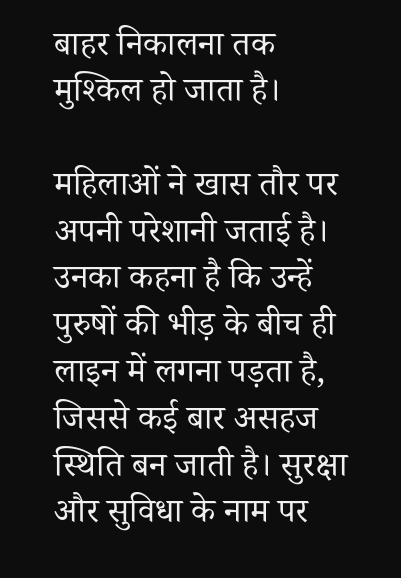बाहर निकालना तक मुश्किल हो जाता है।

महिलाओं ने खास तौर पर अपनी परेशानी जताई है। उनका कहना है कि उन्हें पुरुषों की भीड़ के बीच ही लाइन में लगना पड़ता है, जिससे कई बार असहज स्थिति बन जाती है। सुरक्षा और सुविधा के नाम पर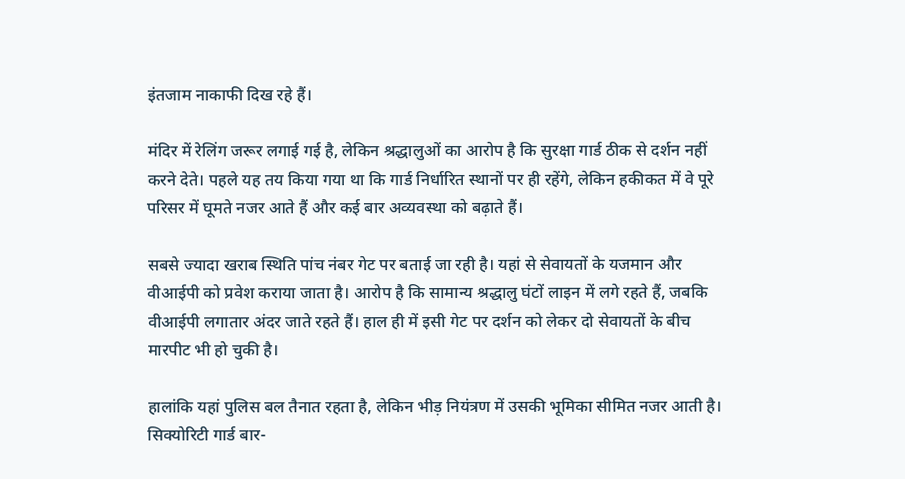इंतजाम नाकाफी दिख रहे हैं।

मंदिर में रेलिंग जरूर लगाई गई है, लेकिन श्रद्धालुओं का आरोप है कि सुरक्षा गार्ड ठीक से दर्शन नहीं करने देते। पहले यह तय किया गया था कि गार्ड निर्धारित स्थानों पर ही रहेंगे, लेकिन हकीकत में वे पूरे परिसर में घूमते नजर आते हैं और कई बार अव्यवस्था को बढ़ाते हैं।

सबसे ज्यादा खराब स्थिति पांच नंबर गेट पर बताई जा रही है। यहां से सेवायतों के यजमान और वीआईपी को प्रवेश कराया जाता है। आरोप है कि सामान्य श्रद्धालु घंटों लाइन में लगे रहते हैं, जबकि वीआईपी लगातार अंदर जाते रहते हैं। हाल ही में इसी गेट पर दर्शन को लेकर दो सेवायतों के बीच मारपीट भी हो चुकी है।

हालांकि यहां पुलिस बल तैनात रहता है, लेकिन भीड़ नियंत्रण में उसकी भूमिका सीमित नजर आती है। सिक्योरिटी गार्ड बार-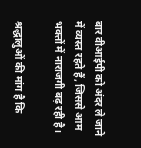बार वीआईपी को अंदर ले जाने में व्यस्त रहते हैं, जिससे आम भक्तों में नाराजगी बढ़ रही है।

श्रद्धालुओं की मांग है कि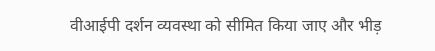वीआईपी दर्शन व्यवस्था को सीमित किया जाए और भीड़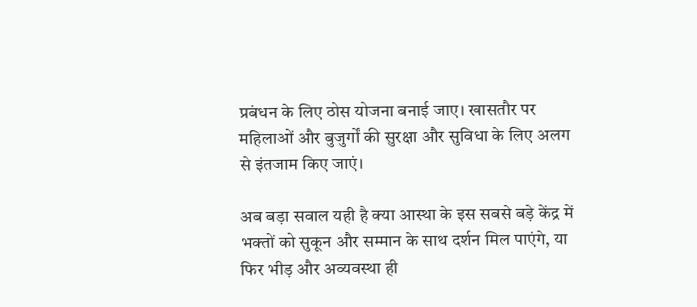प्रबंधन के लिए ठोस योजना बनाई जाए। खासतौर पर महिलाओं और बुजुर्गों की सुरक्षा और सुविधा के लिए अलग से इंतजाम किए जाएं।

अब बड़ा सवाल यही है क्या आस्था के इस सबसे बड़े केंद्र में भक्तों को सुकून और सम्मान के साथ दर्शन मिल पाएंगे, या फिर भीड़ और अव्यवस्था ही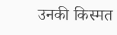उनकी किस्मत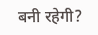बनी रहेगी?